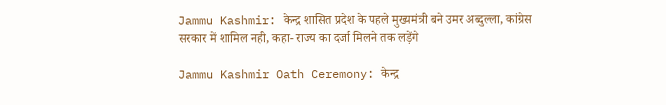Jammu Kashmir: केन्द्र शासित प्रदेश के पहले मुख्यमंत्री बने उमर अब्दुल्ला, कांग्रेस सरकार में शामिल नही, कहा- राज्य का दर्जा मिलने तक लड़ेंगे

Jammu Kashmir Oath Ceremony: केन्द्र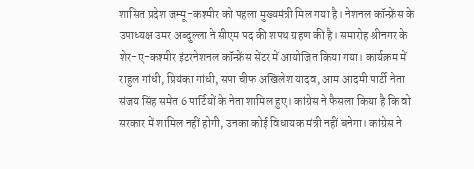शासित प्रदेश जम्मू-कश्मीर को पहला मुख्यमंत्री मिल गया है। नेशनल कॉन्फ्रेंस के उपाध्यक्ष उमर अब्दुल्ला ने सीएम पद की शपथ ग्रहण की है। समारोह श्रीनगर के शेर-ए-कश्मीर इंटरनेशनल कॉन्फ्रेंस सेंटर में आयोजित किया गया। कार्यक्रम में राहुल गांधी, प्रियंका गांधी, सपा चीफ अखिलेश यादव, आम आदमी पार्टी नेता संजय सिंह समेत 6 पार्टियों के नेता शामिल हुए। कांग्रेस ने फैसला किया है कि वो सरकार में शामिल नहीं होगी, उनका कोई विधायक मंत्री नहीं बनेगा। कांग्रेस ने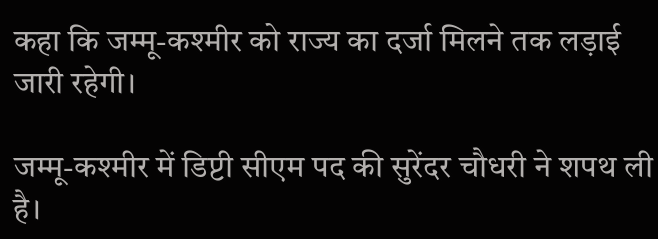कहा कि जम्मू-कश्मीर को राज्य का दर्जा मिलने तक लड़ाई जारी रहेगी।

जम्मू-कश्मीर में डिप्टी सीएम पद की सुरेंदर चौधरी ने शपथ ली है।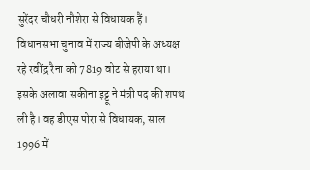सुरेंदर चौधरी नौशेरा से विधायक हैं। विधानसभा चुनाव में राज्य बीजेपी के अध्यक्ष रहे रवींद्र रैना को 7819 वोट से हराया था। इसके अलावा सकीना इट्टू ने मंत्री पद की शपथ ली है। वह डीएस पोरा से विधायक, साल 1996 में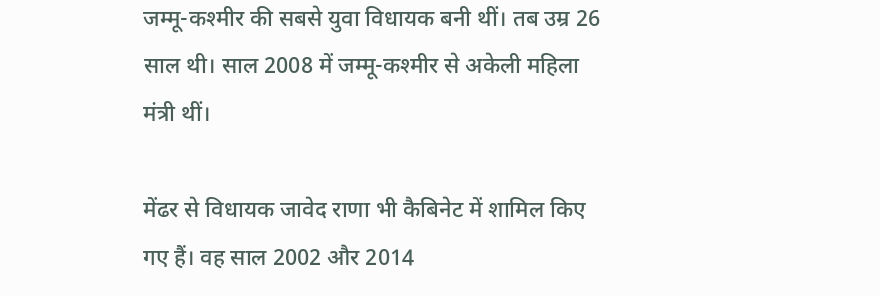जम्मू-कश्मीर की सबसे युवा विधायक बनी थीं। तब उम्र 26 साल थी। साल 2008 में जम्मू-कश्मीर से अकेली महिला मंत्री थीं।

मेंढर से विधायक जावेद राणा भी कैबिनेट में शामिल किए गए हैं। वह साल 2002 और 2014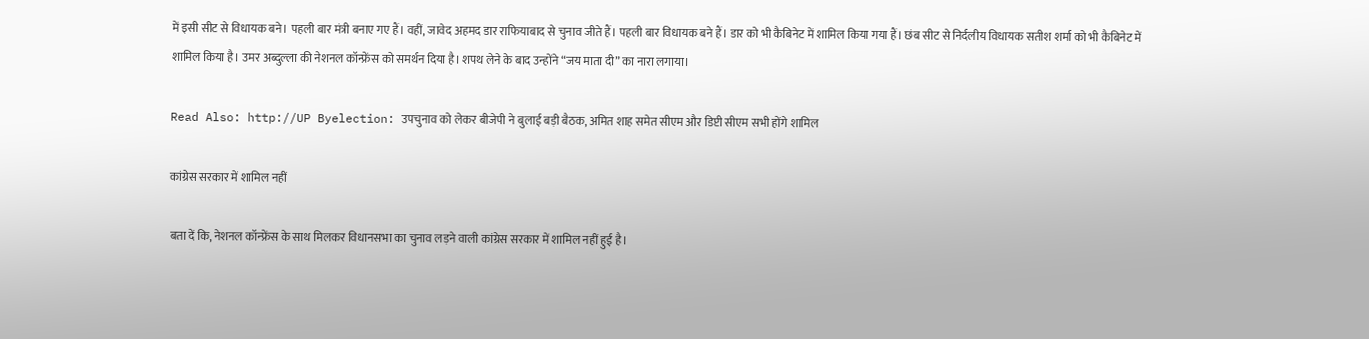में इसी सीट से विधायक बने। पहली बार मंत्री बनाए गए हैं। वहीं, जावेद अहमद डार राफियाबाद से चुनाव जीते हैं। पहली बार विधायक बने हैं। डार को भी कैबिनेट में शामिल किया गया हैं। छंब सीट से निर्दलीय विधायक सतीश शर्मा को भी कैबिनेट में शामिल किया है। उमर अब्दुल्ला की नेशनल कॉन्फ्रेंस को समर्थन दिया है। शपथ लेने के बाद उन्होंने “जय माता दी” का नारा लगाया।

Read Also: http://UP Byelection: उपचुनाव को लेकर बीजेपी ने बुलाई बड़ी बैठक, अमित शाह समेत सीएम और डिप्टी सीएम सभी होंगे शामिल

कांग्रेस सरकार में शामिल नहीं

बता दें कि, नेशनल कॉन्फ्रेंस के साथ मिलकर विधानसभा का चुनाव लड़ने वाली कांग्रेस सरकार में शामिल नहीं हुई है।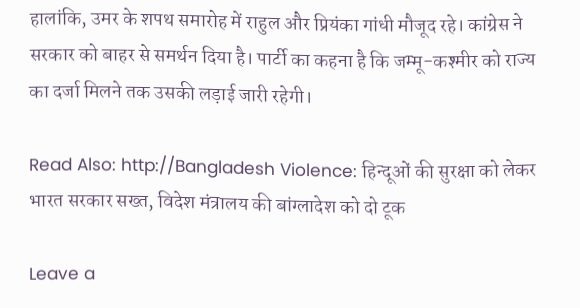हालांकि, उमर के शपथ समारोह में राहुल और प्रियंका गांधी मौजूद रहे। कांग्रेस ने सरकार को बाहर से समर्थन दिया है। पार्टी का कहना है कि जम्मू-कश्मीर को राज्य का दर्जा मिलने तक उसकी लड़ाई जारी रहेगी।

Read Also: http://Bangladesh Violence: हिन्दूओं की सुरक्षा को लेकर भारत सरकार सख्त, विदेश मंत्रालय की बांग्लादेश को दो टूक

Leave a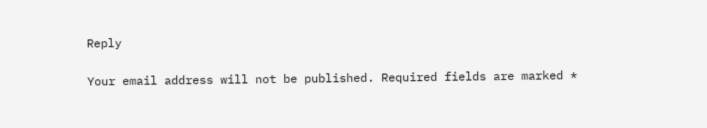Reply

Your email address will not be published. Required fields are marked *